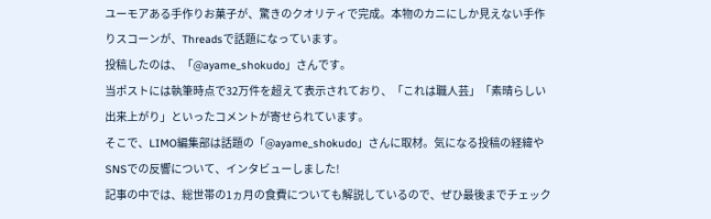ユーモアある手作りお菓子が、驚きのクオリティで完成。本物のカニにしか見えない手作りスコーンが、Threadsで話題になっています。
投稿したのは、「@ayame_shokudo」さんです。
当ポストには執筆時点で32万件を超えて表示されており、「これは職人芸」「素晴らしい出来上がり」といったコメントが寄せられています。
そこで、LIMO編集部は話題の「@ayame_shokudo」さんに取材。気になる投稿の経緯やSNSでの反響について、インタビューしました!
記事の中では、総世帯の1ヵ月の食費についても解説しているので、ぜひ最後までチェック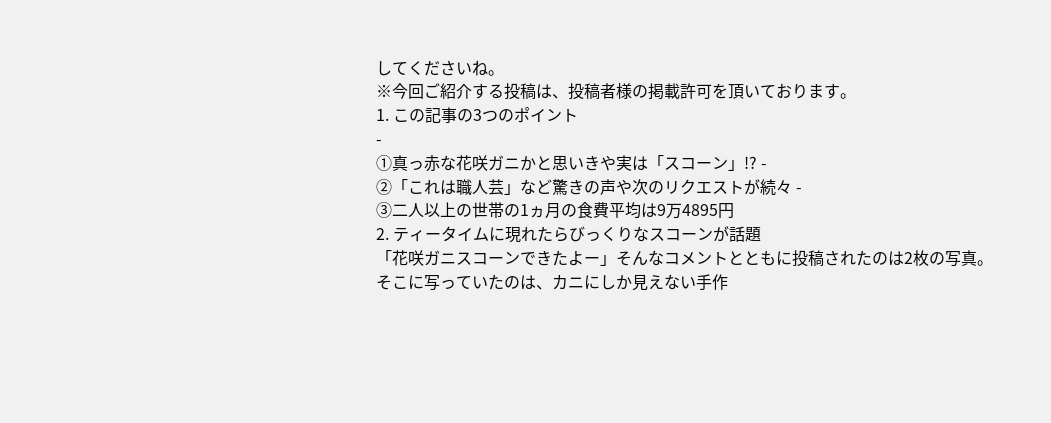してくださいね。
※今回ご紹介する投稿は、投稿者様の掲載許可を頂いております。
1. この記事の3つのポイント
-
①真っ赤な花咲ガニかと思いきや実は「スコーン」!? -
②「これは職人芸」など驚きの声や次のリクエストが続々 -
③二人以上の世帯の1ヵ月の食費平均は9万4895円
2. ティータイムに現れたらびっくりなスコーンが話題
「花咲ガニスコーンできたよー」そんなコメントとともに投稿されたのは2枚の写真。
そこに写っていたのは、カニにしか見えない手作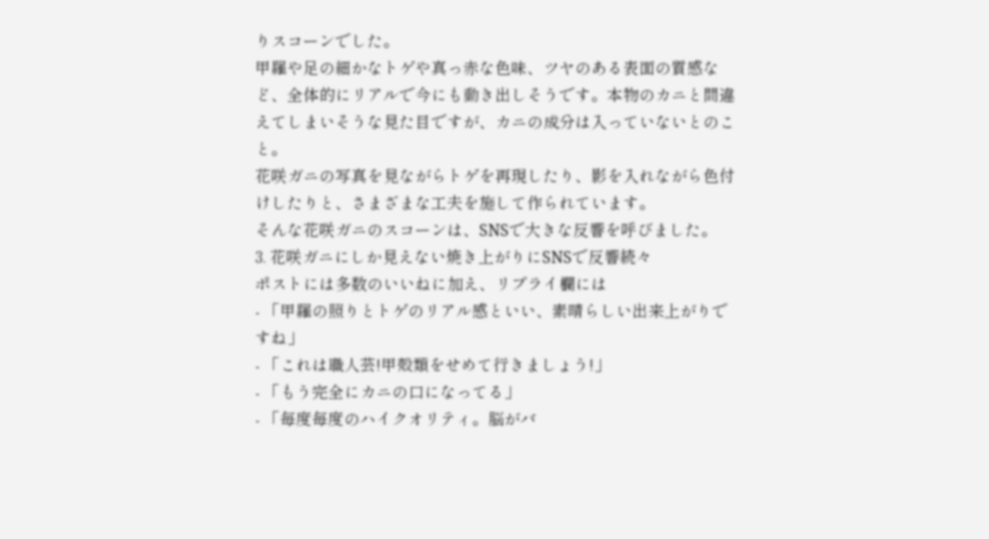りスコーンでした。
甲羅や足の細かなトゲや真っ赤な色味、ツヤのある表面の質感など、全体的にリアルで今にも動き出しそうです。本物のカニと間違えてしまいそうな見た目ですが、カニの成分は入っていないとのこと。
花咲ガニの写真を見ながらトゲを再現したり、影を入れながら色付けしたりと、さまざまな工夫を施して作られています。
そんな花咲ガニのスコーンは、SNSで大きな反響を呼びました。
3. 花咲ガニにしか見えない焼き上がりにSNSで反響続々
ポストには多数のいいねに加え、リプライ欄には
- 「甲羅の照りとトゲのリアル感といい、素晴らしい出来上がりですね」
- 「これは職人芸!甲殻類をせめて行きましょう!」
- 「もう完全にカニの口になってる」
- 「毎度毎度のハイクオリティ。脳がバ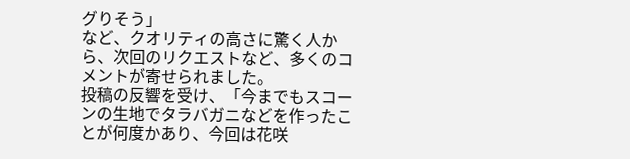グりそう」
など、クオリティの高さに驚く人から、次回のリクエストなど、多くのコメントが寄せられました。
投稿の反響を受け、「今までもスコーンの生地でタラバガニなどを作ったことが何度かあり、今回は花咲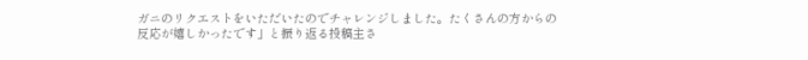ガニのリクエストをいただいたのでチャレンジしました。たくさんの方からの反応が嬉しかったです」と振り返る投稿主さ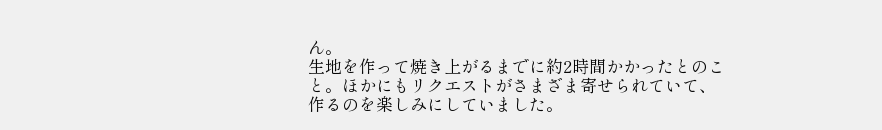ん。
生地を作って焼き上がるまでに約2時間かかったとのこと。ほかにもリクエストがさまざま寄せられていて、作るのを楽しみにしていました。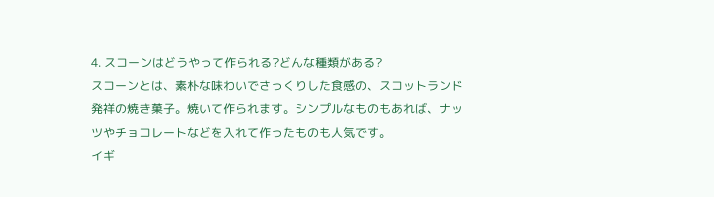4. スコーンはどうやって作られる?どんな種類がある?
スコーンとは、素朴な味わいでさっくりした食感の、スコットランド発祥の焼き菓子。焼いて作られます。シンプルなものもあれば、ナッツやチョコレートなどを入れて作ったものも人気です。
イギ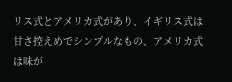リス式とアメリカ式があり、イギリス式は甘さ控えめでシンプルなもの、アメリカ式は味が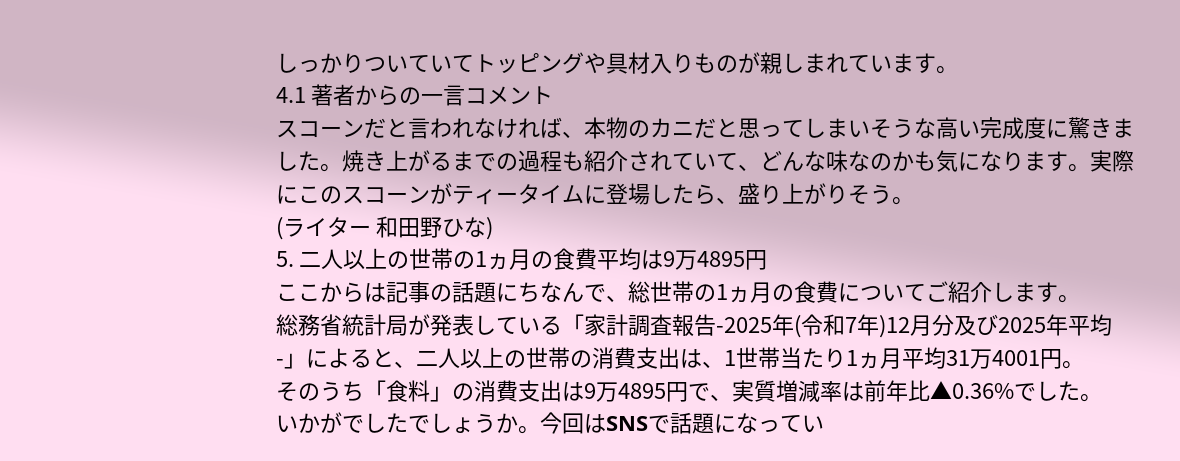しっかりついていてトッピングや具材入りものが親しまれています。
4.1 著者からの一言コメント
スコーンだと言われなければ、本物のカニだと思ってしまいそうな高い完成度に驚きました。焼き上がるまでの過程も紹介されていて、どんな味なのかも気になります。実際にこのスコーンがティータイムに登場したら、盛り上がりそう。
(ライター 和田野ひな)
5. 二人以上の世帯の1ヵ月の食費平均は9万4895円
ここからは記事の話題にちなんで、総世帯の1ヵ月の食費についてご紹介します。
総務省統計局が発表している「家計調査報告-2025年(令和7年)12月分及び2025年平均-」によると、二人以上の世帯の消費支出は、1世帯当たり1ヵ月平均31万4001円。
そのうち「食料」の消費支出は9万4895円で、実質増減率は前年比▲0.36%でした。
いかがでしたでしょうか。今回はSNSで話題になってい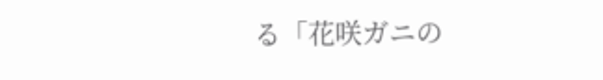る「花咲ガニの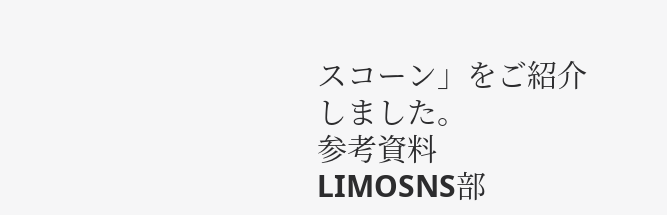スコーン」をご紹介しました。
参考資料
LIMOSNS部